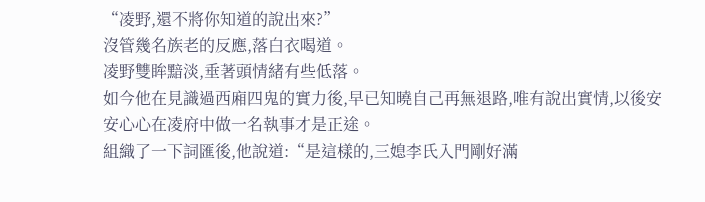“凌野,還不將你知道的說出來?”
沒管幾名族老的反應,落白衣喝道。
凌野雙眸黯淡,垂著頭情緒有些低落。
如今他在見識過西廂四鬼的實力後,早已知曉自己再無退路,唯有說出實情,以後安安心心在凌府中做一名執事才是正途。
組織了一下詞匯後,他說道:“是這樣的,三媳李氏入門剛好滿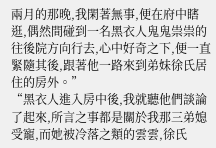兩月的那晚,我閑著無事,便在府中瞎逛,偶然間碰到一名黑衣人鬼鬼祟祟的往後院方向行去,心中好奇之下,便一直緊隨其後,跟著他一路來到弟妹徐氏居住的房外。”
“黑衣人進入房中後,我就聽他們談論了起來,所言之事都是關於我那三弟媳受寵,而她被冷落之類的雲雲,徐氏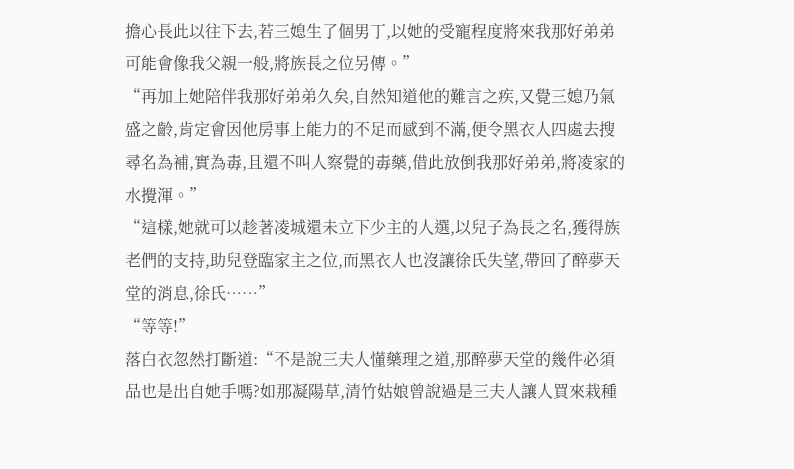擔心長此以往下去,若三媳生了個男丁,以她的受寵程度將來我那好弟弟可能會像我父親一般,將族長之位另傳。”
“再加上她陪伴我那好弟弟久矣,自然知道他的難言之疾,又覺三媳乃氣盛之齡,肯定會因他房事上能力的不足而感到不滿,便令黑衣人四處去搜尋名為補,實為毒,且還不叫人察覺的毒藥,借此放倒我那好弟弟,將凌家的水攪渾。”
“這樣,她就可以趁著凌城還未立下少主的人選,以兒子為長之名,獲得族老們的支持,助兒登臨家主之位,而黑衣人也沒讓徐氏失望,帶回了醉夢天堂的消息,徐氏……”
“等等!”
落白衣忽然打斷道:“不是說三夫人懂藥理之道,那醉夢天堂的幾件必須品也是出自她手嗎?如那凝陽草,清竹姑娘曾說過是三夫人讓人買來栽種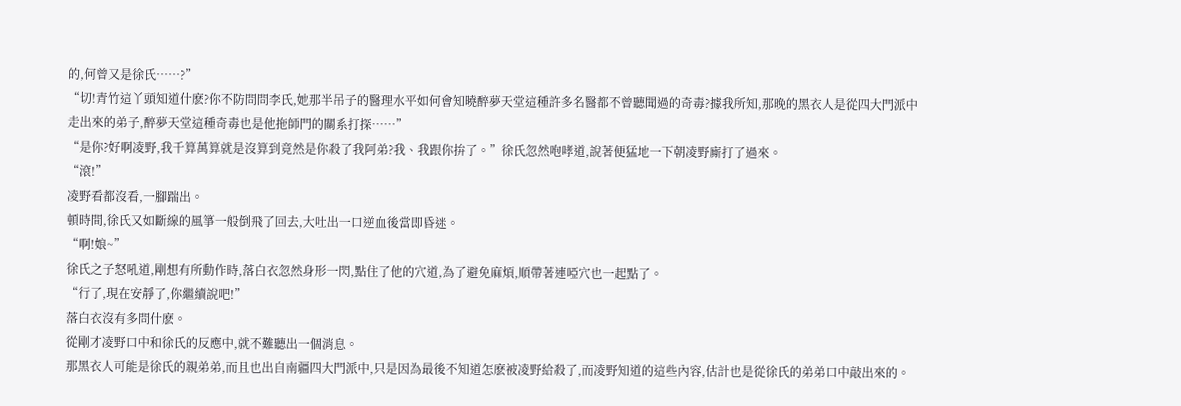的,何曾又是徐氏……?”
“切!青竹這丫頭知道什麽?你不防問問李氏,她那半吊子的醫理水平如何會知曉醉夢天堂這種許多名醫都不曾聽聞過的奇毒?據我所知,那晚的黑衣人是從四大門派中走出來的弟子,醉夢天堂這種奇毒也是他拖師門的關系打探……”
“是你?好啊凌野,我千算萬算就是沒算到竟然是你殺了我阿弟?我、我跟你拚了。”徐氏忽然咆哮道,說著便猛地一下朝凌野廝打了過來。
“滾!”
凌野看都沒看,一腳踹出。
頓時間,徐氏又如斷線的風箏一般倒飛了回去,大吐出一口逆血後當即昏迷。
“啊!娘~”
徐氏之子怒吼道,剛想有所動作時,落白衣忽然身形一閃,點住了他的穴道,為了避免麻煩,順帶著連啞穴也一起點了。
“行了,現在安靜了,你繼續說吧!”
落白衣沒有多問什麽。
從剛才凌野口中和徐氏的反應中,就不難聽出一個消息。
那黑衣人可能是徐氏的親弟弟,而且也出自南疆四大門派中,只是因為最後不知道怎麽被凌野給殺了,而凌野知道的這些內容,估計也是從徐氏的弟弟口中敲出來的。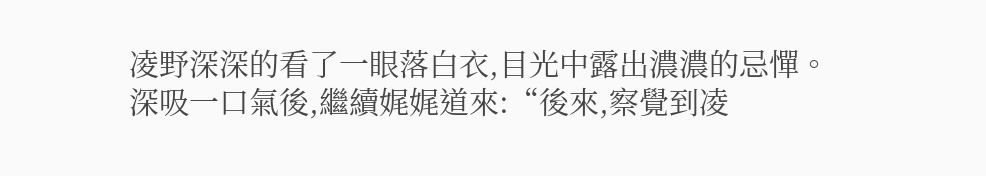凌野深深的看了一眼落白衣,目光中露出濃濃的忌憚。
深吸一口氣後,繼續娓娓道來:“後來,察覺到凌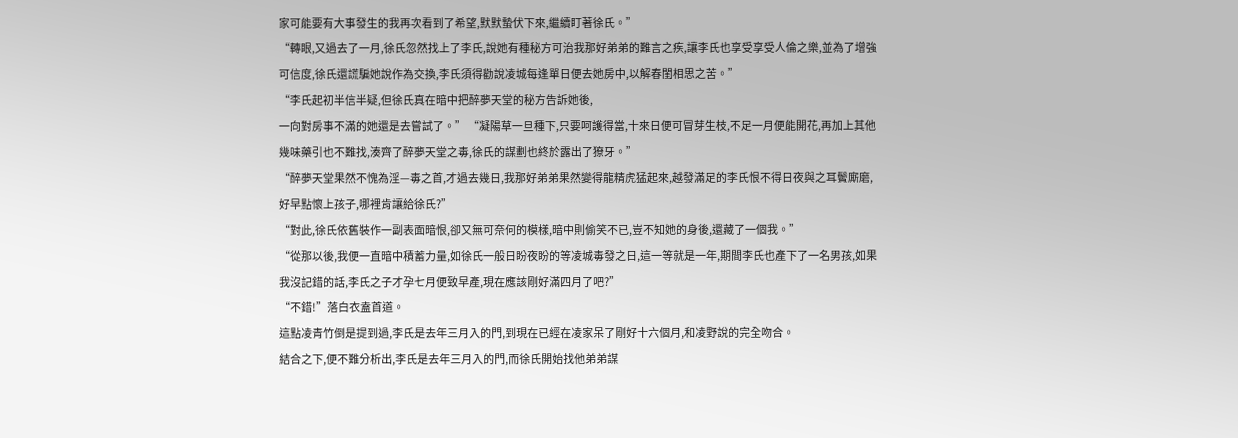家可能要有大事發生的我再次看到了希望,默默蟄伏下來,繼續盯著徐氏。”
“轉眼,又過去了一月,徐氏忽然找上了李氏,說她有種秘方可治我那好弟弟的難言之疾,讓李氏也享受享受人倫之樂,並為了增強可信度,徐氏還謊騙她說作為交換,李氏須得勸說凌城每逢單日便去她房中,以解春閨相思之苦。”
“李氏起初半信半疑,但徐氏真在暗中把醉夢天堂的秘方告訴她後,
一向對房事不滿的她還是去嘗試了。” “凝陽草一旦種下,只要呵護得當,十來日便可冒芽生枝,不足一月便能開花,再加上其他幾味藥引也不難找,湊齊了醉夢天堂之毒,徐氏的謀劃也終於露出了獠牙。”
“醉夢天堂果然不愧為淫—毒之首,才過去幾日,我那好弟弟果然變得龍精虎猛起來,越發滿足的李氏恨不得日夜與之耳鬢廝磨,好早點懷上孩子,哪裡肯讓給徐氏?”
“對此,徐氏依舊裝作一副表面暗恨,卻又無可奈何的模樣,暗中則偷笑不已,豈不知她的身後,還藏了一個我。”
“從那以後,我便一直暗中積蓄力量,如徐氏一般日盼夜盼的等凌城毒發之日,這一等就是一年,期間李氏也產下了一名男孩,如果我沒記錯的話,李氏之子才孕七月便致早產,現在應該剛好滿四月了吧?”
“不錯!”落白衣盍首道。
這點凌青竹倒是提到過,李氏是去年三月入的門,到現在已經在凌家呆了剛好十六個月,和凌野說的完全吻合。
結合之下,便不難分析出,李氏是去年三月入的門,而徐氏開始找他弟弟謀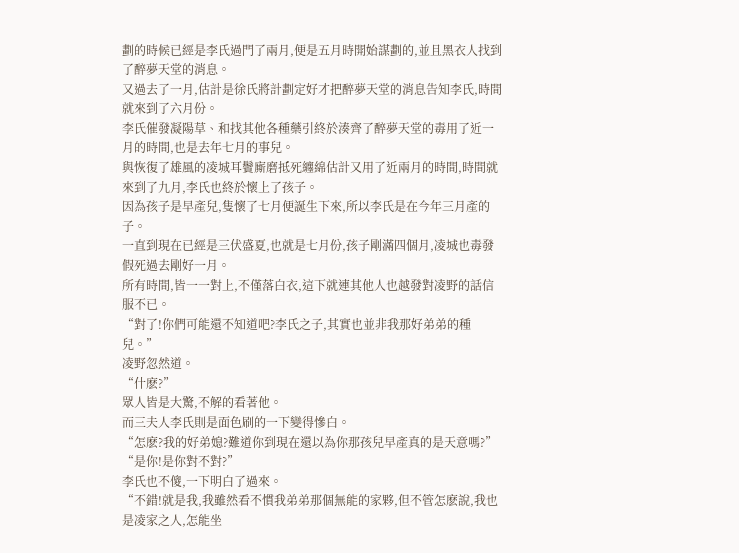劃的時候已經是李氏過門了兩月,便是五月時開始謀劃的,並且黑衣人找到了醉夢天堂的消息。
又過去了一月,估計是徐氏將計劃定好才把醉夢天堂的消息告知李氏,時間就來到了六月份。
李氏催發凝陽草、和找其他各種藥引終於湊齊了醉夢天堂的毒用了近一月的時間,也是去年七月的事兒。
與恢復了雄風的凌城耳鬢廝磨抵死纏綿估計又用了近兩月的時間,時間就來到了九月,李氏也終於懷上了孩子。
因為孩子是早產兒,隻懷了七月便誕生下來,所以李氏是在今年三月產的子。
一直到現在已經是三伏盛夏,也就是七月份,孩子剛滿四個月,凌城也毒發假死過去剛好一月。
所有時間,皆一一對上,不僅落白衣,這下就連其他人也越發對凌野的話信服不已。
“對了!你們可能還不知道吧?李氏之子,其實也並非我那好弟弟的種兒。”
凌野忽然道。
“什麽?”
眾人皆是大驚,不解的看著他。
而三夫人李氏則是面色刷的一下變得慘白。
“怎麽?我的好弟媳?難道你到現在還以為你那孩兒早產真的是天意嗎?”
“是你!是你對不對?”
李氏也不傻,一下明白了過來。
“不錯!就是我,我雖然看不慣我弟弟那個無能的家夥,但不管怎麽說,我也是凌家之人,怎能坐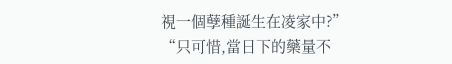視一個孽種誕生在凌家中?”
“只可惜,當日下的藥量不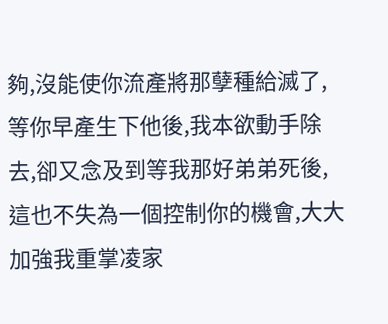夠,沒能使你流產將那孽種給滅了,等你早產生下他後,我本欲動手除去,卻又念及到等我那好弟弟死後,這也不失為一個控制你的機會,大大加強我重掌凌家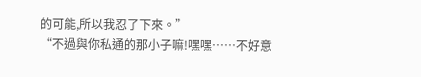的可能,所以我忍了下來。”
“不過與你私通的那小子嘛!嘿嘿……不好意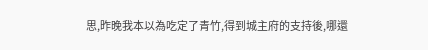思,昨晚我本以為吃定了青竹,得到城主府的支持後,哪還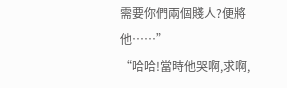需要你們兩個賤人?便將他……”
“哈哈!當時他哭啊,求啊,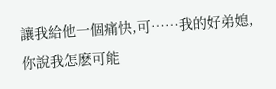讓我給他一個痛快,可……我的好弟媳,你說我怎麽可能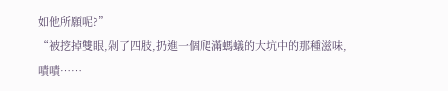如他所願呢?”
“被挖掉雙眼,剁了四肢,扔進一個爬滿螞蟻的大坑中的那種滋味,嘖嘖……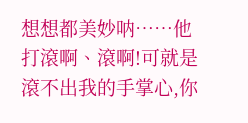想想都美妙呐……他打滾啊、滾啊!可就是滾不出我的手掌心,你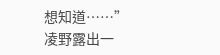想知道……”
凌野露出一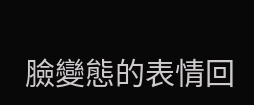臉變態的表情回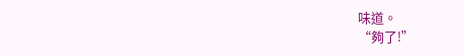味道。
“夠了!”